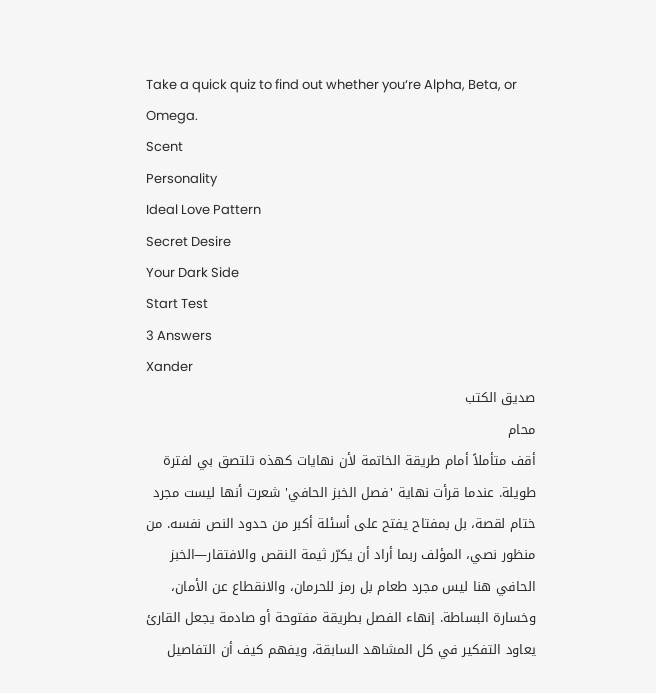Take a quick quiz to find out whether you‘re Alpha, Beta, or Omega.
Scent
Personality
Ideal Love Pattern
Secret Desire
Your Dark Side
Start Test
3 Answers
Xander
صديق الكتب
محام
أقف متأملاً أمام طريقة الخاتمة لأن نهايات كهذه تلتصق بي لفترة طويلة. عندما قرأت نهاية 'فصل الخبز الحافي' شعرت أنها ليست مجرد ختام لقصة، بل بمفتاح يفتح على أسئلة أكبر من حدود النص نفسه. من منظور نصي، المؤلف ربما أراد أن يكرّر ثيمة النقص والافتقار—الخبز الحافي هنا ليس مجرد طعام بل رمز للحرمان، والانقطاع عن الأمان، وخسارة البساطة. إنهاء الفصل بطريقة مفتوحة أو صادمة يجعل القارئ يعاود التفكير في كل المشاهد السابقة، ويفهم كيف أن التفاصيل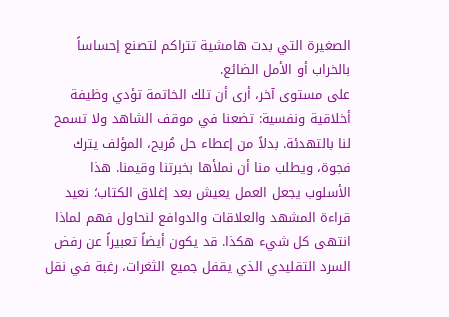الصغيرة التي بدت هامشية تتراكم لتصنع إحساساً بالخراب أو الأمل الضائع.
على مستوى آخر، أرى أن تلك الخاتمة تؤدي وظيفة أخلاقية ونفسية: تضعنا في موقف الشاهد ولا تسمح لنا بالتهدئة. بدلاً من إعطاء حل مُريح، المؤلف يترك فجوة، ويطلب منا أن نملأها بخبرتنا وقيمنا. هذا الأسلوب يجعل العمل يعيش بعد إغلاق الكتاب؛ نعيد قراءة المشهد والعلاقات والدوافع لنحاول فهم لماذا انتهى كل شيء هكذا. قد يكون أيضاً تعبيراً عن رفض السرد التقليدي الذي يقفل جميع الثغرات، رغبة في نقل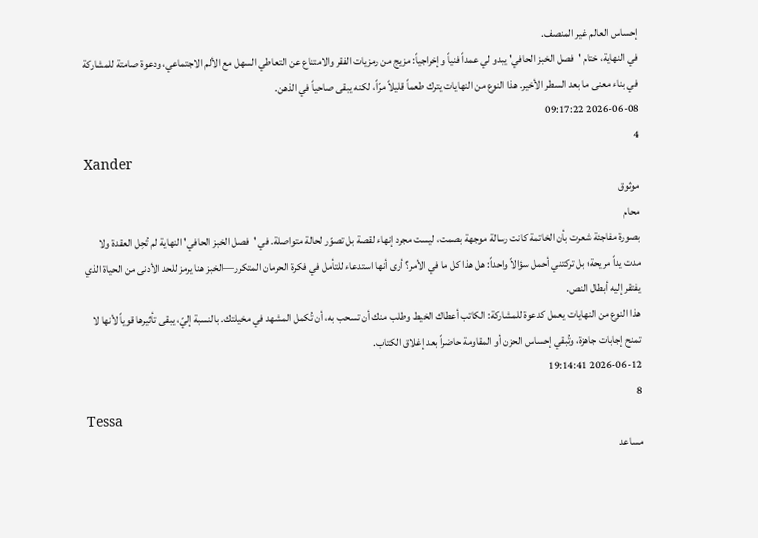إحساس العالم غير المنصف.
في النهاية، ختام 'فصل الخبز الحافي' يبدو لي عمداً فنياً وإخراجياً: مزيج من رمزيات الفقر والامتناع عن التعاطي السهل مع الألم الاجتماعي، ودعوة صامتة للمشاركة في بناء معنى ما بعد السطر الأخير. هذا النوع من النهايات يترك طعماً قليلاً مرّاً، لكنه يبقى صاحياً في الذهن.
2026-06-08 09:17:22
4
Xander
موثوق
محام
بصورة مفاجئة شعرت بأن الخاتمة كانت رسالة موجهة بصمت، ليست مجرد إنهاء لقصة بل تصوّر لحالة متواصلة. في 'فصل الخبز الحافي' النهاية لم تُحِل العقدة ولا مدت يداً مريحة؛ بل تركتني أحمل سؤالاً واحداً: هل هذا كل ما في الأمر؟ أرى أنها استدعاء للتأمل في فكرة الحرمان المتكرر—الخبز هنا يرمز للحد الأدنى من الحياة الذي يفتقر إليه أبطال النص.
هذا النوع من النهايات يعمل كدعوة للمشاركة: الكاتب أعطاك الخيط وطلب منك أن تسحب به، أن تُكمل المشهد في مخيلتك. بالنسبة إليّ، يبقى تأثيرها قوياً لأنها لا تمنح إجابات جاهزة، وتُبقي إحساس الحزن أو المقاومة حاضراً بعد إغلاق الكتاب.
2026-06-12 19:14:41
8
Tessa
مساعد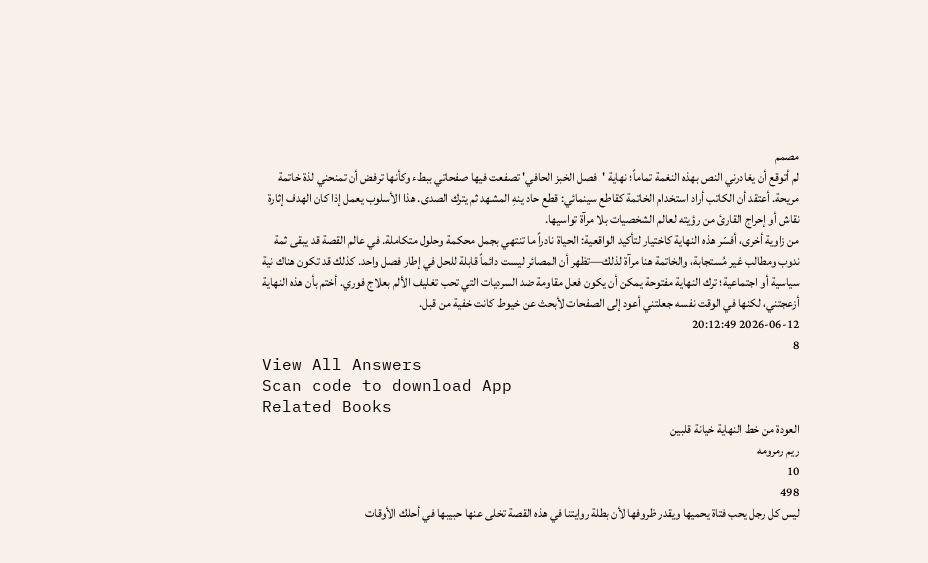مصمم
لم أتوقع أن يغادرني النص بهذه النغمة تماماً؛ نهاية 'فصل الخبز الحافي' تصفعت فيها صفحاتي ببطء وكأنها ترفض أن تمنحني لذة خاتمة مريحة. أعتقد أن الكاتب أراد استخدام الخاتمة كقاطع سينمائي: قطع حاد ينهِ المشهد ثم يترك الصدى. هذا الأسلوب يعمل إذا كان الهدف إثارة نقاش أو إحراج القارئ من رؤيته لعالم الشخصيات بلا مرآة تواسيها.
من زاوية أخرى، أفسّر هذه النهاية كاختيار لتأكيد الواقعية: الحياة نادراً ما تنتهي بجمل محكمة وحلول متكاملة. في عالم القصة قد يبقى ثمة ندوب ومطالب غير مُستجابة، والخاتمة هنا مرآة لذلك—تظهر أن المصائر ليست دائماً قابلة للحل في إطار فصل واحد. كذلك قد تكون هناك نية سياسية أو اجتماعية؛ ترك النهاية مفتوحة يمكن أن يكون فعل مقاومة ضد السرديات التي تحب تغليف الألم بعلاج فوري. أختم بأن هذه النهاية أزعجتني، لكنها في الوقت نفسه جعلتني أعود إلى الصفحات لأبحث عن خيوط كانت خفية من قبل.
2026-06-12 20:12:49
8
View All Answers
Scan code to download App
Related Books
العودة من خط النهاية خيانة قلبين
ريم رمرومه
10
498
ليس كل رجل يحب فتاة يحميها ويقدر ظروفها لأن بطلة روايتنا في هذه القصة تخلى عنها حبيبها في أحلك الأوقات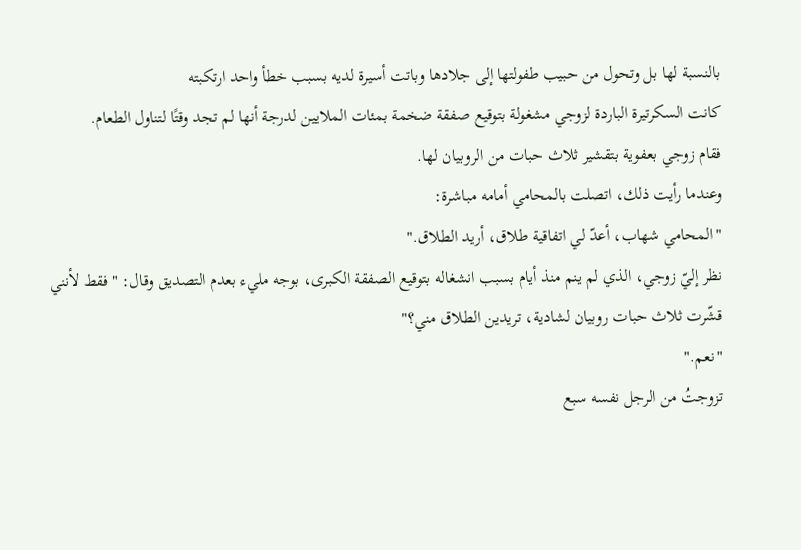بالنسبة لها بل وتحول من حبيب طفولتها إلى جلادها وباتت أسيرة لديه بسبب خطأ واحد ارتكبته
كانت السكرتيرة الباردة لزوجي مشغولة بتوقيع صفقة ضخمة بمئات الملايين لدرجة أنها لم تجد وقتًا لتناول الطعام.
فقام زوجي بعفوية بتقشير ثلاث حبات من الروبيان لها.
وعندما رأيت ذلك، اتصلت بالمحامي أمامه مباشرة:
"المحامي شهاب، أعدّ لي اتفاقية طلاق، أريد الطلاق."
نظر إليّ زوجي، الذي لم ينم منذ أيام بسبب انشغاله بتوقيع الصفقة الكبرى، بوجه مليء بعدم التصديق وقال: "فقط لأنني قشّرت ثلاث حبات روبيان لشادية، تريدين الطلاق مني؟"
"نعم."
تزوجتُ من الرجل نفسه سبع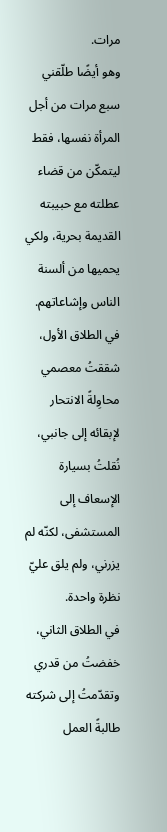مرات.
وهو أيضًا طلّقني سبع مرات من أجل المرأة نفسها، فقط ليتمكّن من قضاء عطلته مع حبيبته القديمة بحرية، ولكي يحميها من ألسنة الناس وإشاعاتهم.
في الطلاق الأول، شققتُ معصمي محاوِلةً الانتحار لإبقائه إلى جانبي، نُقلتُ بسيارة الإسعاف إلى المستشفى، لكنّه لم يزرني، ولم يلق عليّ نظرة واحدة.
في الطلاق الثاني، خفضتُ من قدري وتقدّمتُ إلى شركته طالبةً العمل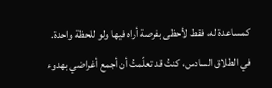كمساعدة له، فقط لأحظى بفرصة أراه فيها ولو للحظة واحدة.
في الطلاق السادس، كنتُ قد تعلّمتُ أن أجمع أغراضي بهدوء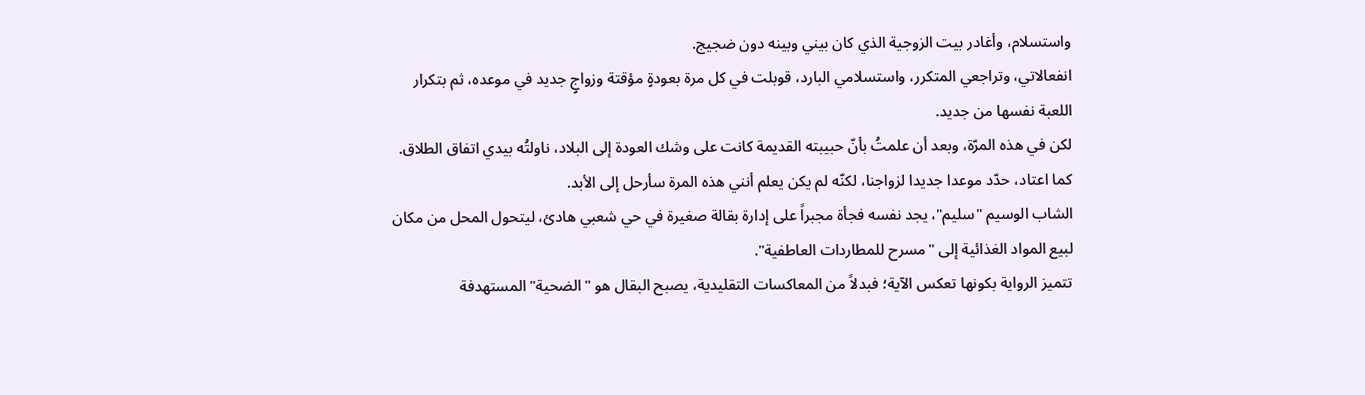واستسلام، وأغادر بيت الزوجية الذي كان بيني وبينه دون ضجيج.
انفعالاتي، وتراجعي المتكرر، واستسلامي البارد، قوبلت في كل مرة بعودةٍ مؤقتة وزواجٍ جديد في موعده، ثم بتكرار اللعبة نفسها من جديد.
لكن في هذه المرّة، وبعد أن علمتُ بأنّ حبيبته القديمة كانت على وشك العودة إلى البلاد، ناولتُه بيدي اتفاق الطلاق.
كما اعتاد، حدّد موعدا جديدا لزواجنا، لكنّه لم يكن يعلم أنني هذه المرة سأرحل إلى الأبد.
الشاب الوسيم "سليم"، يجد نفسه فجأة مجبراً على إدارة بقالة صغيرة في حي شعبي هادئ، ليتحول المحل من مكان لبيع المواد الغذائية إلى "مسرح للمطاردات العاطفية".
تتميز الرواية بكونها تعكس الآية؛ فبدلاً من المعاكسات التقليدية، يصبح البقال هو "الضحية" المستهدفة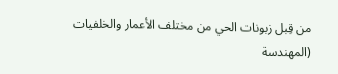من قِبل زبونات الحي من مختلف الأعمار والخلفيات (المهندسة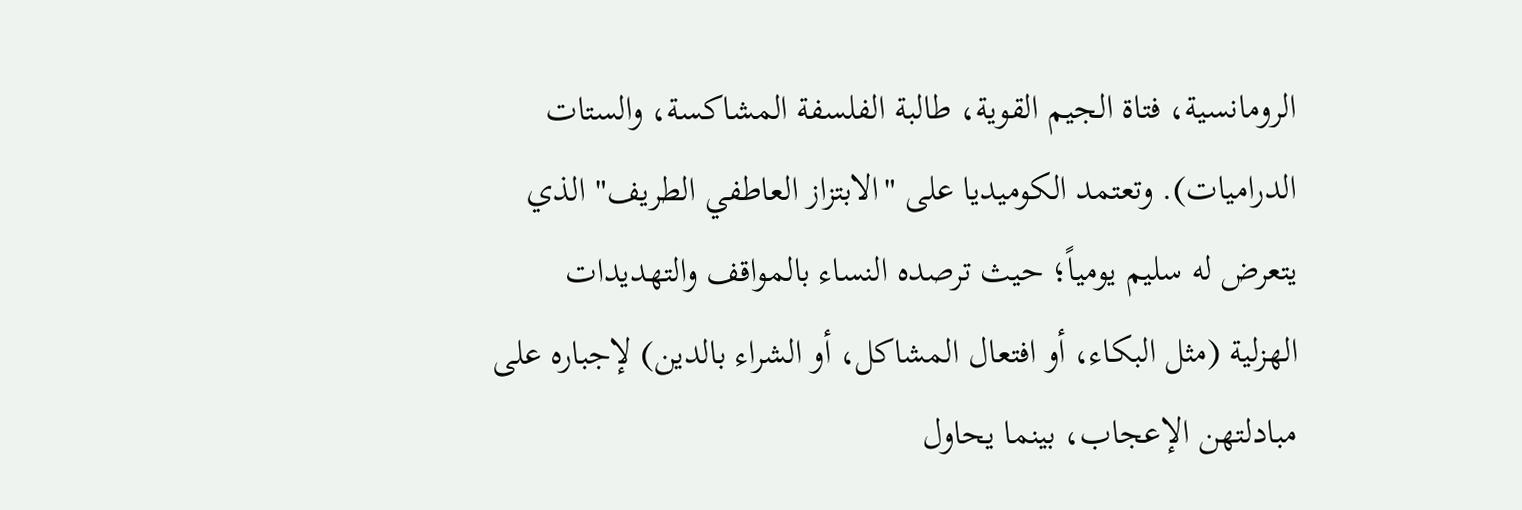الرومانسية، فتاة الجيم القوية، طالبة الفلسفة المشاكسة، والستات الدراميات). وتعتمد الكوميديا على "الابتزاز العاطفي الطريف" الذي يتعرض له سليم يومياً؛ حيث ترصده النساء بالمواقف والتهديدات الهزلية (مثل البكاء، أو افتعال المشاكل، أو الشراء بالدين) لإجباره على مبادلتهن الإعجاب، بينما يحاول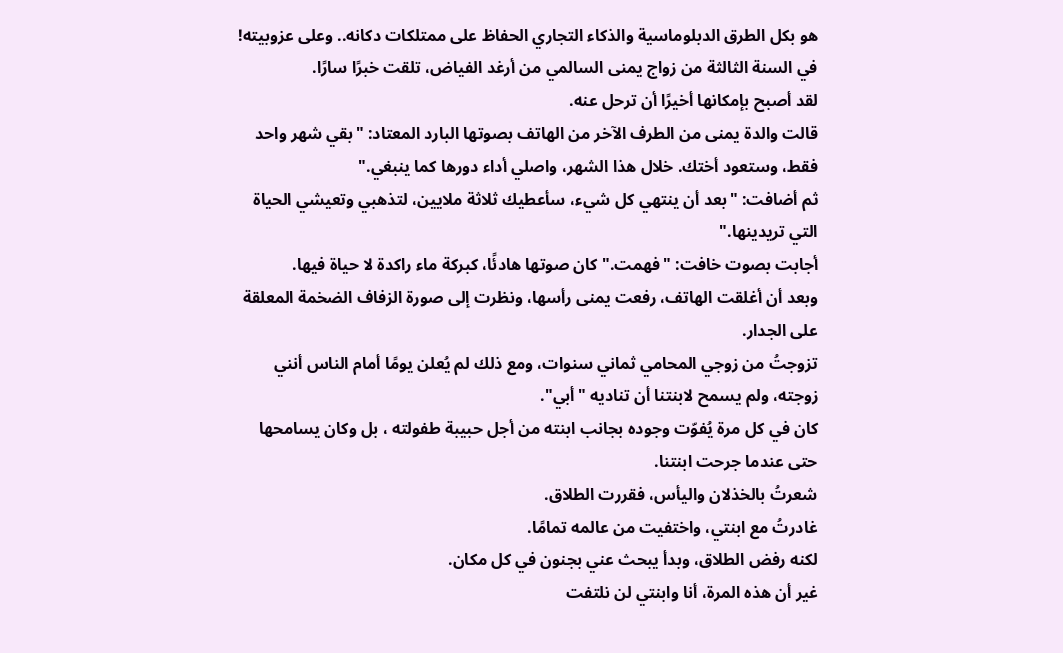هو بكل الطرق الدبلوماسية والذكاء التجاري الحفاظ على ممتلكات دكانه.. وعلى عزوبيته!
في السنة الثالثة من زواج يمنى السالمي من أرغد الفياض، تلقت خبرًا سارًا.
لقد أصبح بإمكانها أخيرًا أن ترحل عنه.
قالت والدة يمنى من الطرف الآخر من الهاتف بصوتها البارد المعتاد: "بقي شهر واحد فقط، وستعود أختك. خلال هذا الشهر، واصلي أداء دورها كما ينبغي."
ثم أضافت: "بعد أن ينتهي كل شيء، سأعطيك ثلاثة ملايين، لتذهبي وتعيشي الحياة التي تريدينها."
أجابت بصوت خافت: "فهمت." كان صوتها هادئًا، كبركة ماء راكدة لا حياة فيها.
وبعد أن أغلقت الهاتف، رفعت يمنى رأسها، ونظرت إلى صورة الزفاف الضخمة المعلقة على الجدار.
تزوجتُ من زوجي المحامي ثماني سنوات، ومع ذلك لم يُعلن يومًا أمام الناس أنني زوجته، ولم يسمح لابنتنا أن تناديه "أبي".
كان في كل مرة يُفوّت وجوده بجانب ابنته من أجل حبيبة طفولته ، بل وكان يسامحها حتى عندما جرحت ابنتنا.
شعرتُ بالخذلان واليأس، فقررت الطلاق.
غادرتُ مع ابنتي، واختفيت من عالمه تمامًا.
لكنه رفض الطلاق، وبدأ يبحث عني بجنون في كل مكان.
غير أن هذه المرة، أنا وابنتي لن نلتفت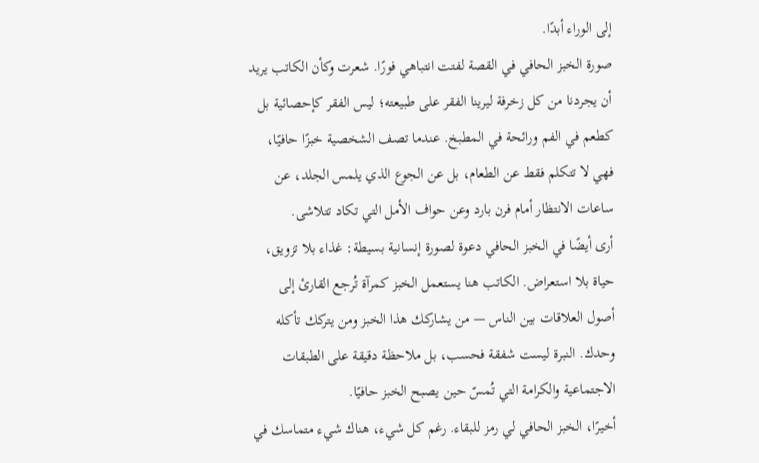إلى الوراء أبدًا.
صورة الخبز الحافي في القصة لفتت انتباهي فورًا. شعرت وكأن الكاتب يريد أن يجردنا من كل زخرفة ليرينا الفقر على طبيعته؛ ليس الفقر كإحصائية بل كطعم في الفم ورائحة في المطبخ. عندما تصف الشخصية خبزًا حافيًا، فهي لا تتكلم فقط عن الطعام، بل عن الجوع الذي يلمس الجلد، عن ساعات الانتظار أمام فرن بارد وعن حواف الأمل التي تكاد تتلاشى.
أرى أيضًا في الخبز الحافي دعوة لصورة إنسانية بسيطة: غذاء بلا تزويق، حياة بلا استعراض. الكاتب هنا يستعمل الخبز كمرآة تُرجع القارئ إلى أصول العلاقات بين الناس — من يشاركك هذا الخبز ومن يتركك تأكله وحدك. النبرة ليست شفقة فحسب، بل ملاحظة دقيقة على الطبقات الاجتماعية والكرامة التي تُمسّ حين يصبح الخبز حافيًا.
أخيرًا، الخبز الحافي لي رمز للبقاء. رغم كل شيء، هناك شيء متماسك في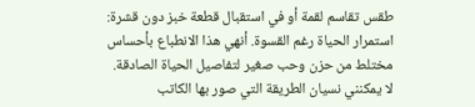طقس تقاسم لقمة أو في استقبال قطعة خبز دون قشرة: استمرار الحياة رغم القسوة. أنهي هذا الانطباع بأحساس مختلط من حزن وحب صغير لتفاصيل الحياة الصادقة.
لا يمكنني نسيان الطريقة التي صور بها الكاتب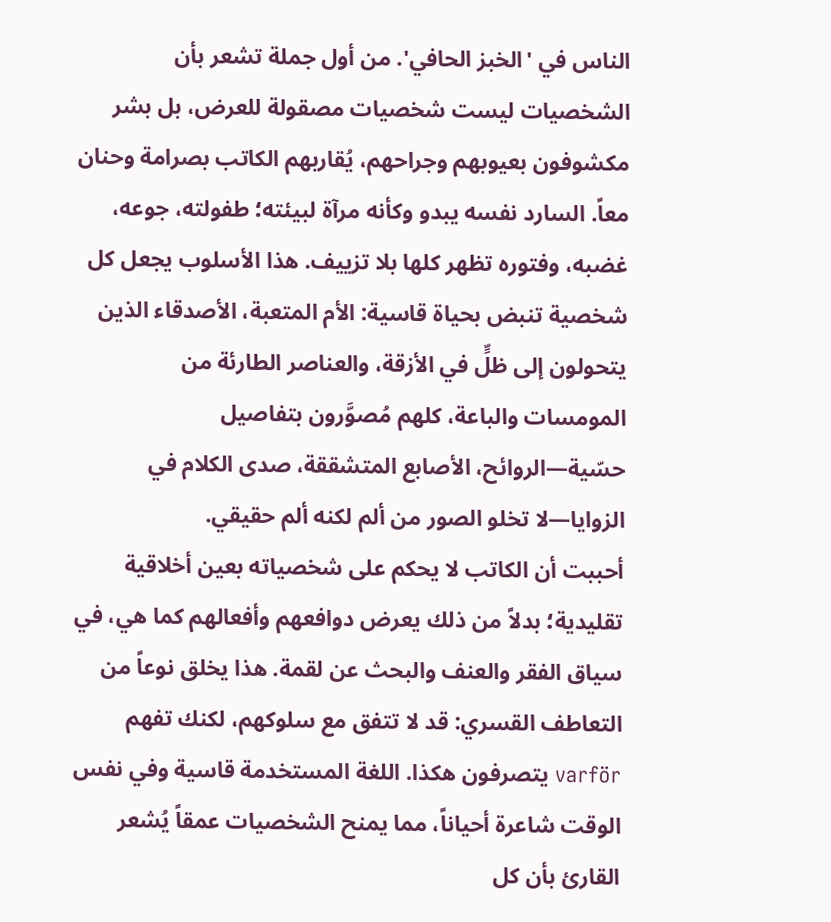الناس في 'الخبز الحافي'. من أول جملة تشعر بأن الشخصيات ليست شخصيات مصقولة للعرض، بل بشر مكشوفون بعيوبهم وجراحهم، يُقاربهم الكاتب بصرامة وحنان معاً. السارد نفسه يبدو وكأنه مرآة لبيئته؛ طفولته، جوعه، غضبه، وفتوره تظهر كلها بلا تزييف. هذا الأسلوب يجعل كل شخصية تنبض بحياة قاسية: الأم المتعبة، الأصدقاء الذين يتحولون إلى ظلٍّ في الأزقة، والعناصر الطارئة من المومسات والباعة، كلهم مُصوَّرون بتفاصيل حسّية—الروائح، الأصابع المتشققة، صدى الكلام في الزوايا—لا تخلو الصور من ألم لكنه ألم حقيقي.
أحببت أن الكاتب لا يحكم على شخصياته بعين أخلاقية تقليدية؛ بدلاً من ذلك يعرض دوافعهم وأفعالهم كما هي، في سياق الفقر والعنف والبحث عن لقمة. هذا يخلق نوعاً من التعاطف القسري: قد لا تتفق مع سلوكهم، لكنك تفهم varför يتصرفون هكذا. اللغة المستخدمة قاسية وفي نفس الوقت شاعرة أحياناً، مما يمنح الشخصيات عمقاً يُشعر القارئ بأن كل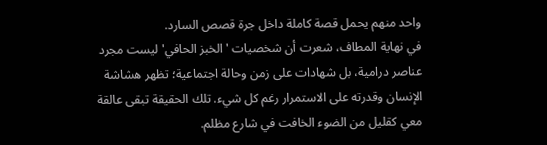واحد منهم يحمل قصة كاملة داخل جرة قصص السارد.
في نهاية المطاف، شعرت أن شخصيات 'الخبز الحافي' ليست مجرد عناصر درامية، بل شهادات على زمن وحالة اجتماعية؛ تظهر هشاشة الإنسان وقدرته على الاستمرار رغم كل شيء. تلك الحقيقة تبقى عالقة معي كقليل من الضوء الخافت في شارع مظلم.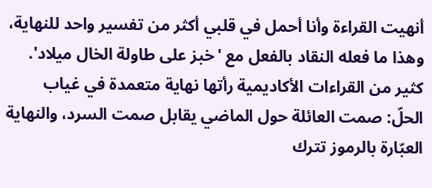أنهيت القراءة وأنا أحمل في قلبي أكثر من تفسير واحد للنهاية، وهذا ما فعله النقاد بالفعل مع 'خبز على طاولة الخال ميلاد'.
كثير من القراءات الأكاديمية رأتها نهاية متعمدة في غياب الحلّ: صمت العائلة حول الماضي يقابل صمت السرد، والنهاية العبّارة بالرموز تترك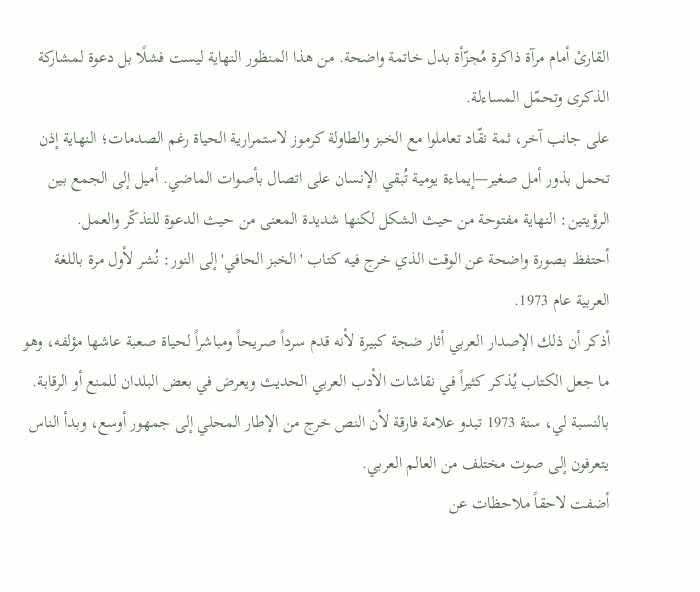القارئ أمام مرآة ذاكرة مُجزّأة بدل خاتمة واضحة. من هذا المنظور النهاية ليست فشلًا بل دعوة لمشاركة الذكرى وتحمّل المساءلة.
على جانب آخر، ثمة نقّاد تعاملوا مع الخبز والطاولة كرموز لاستمرارية الحياة رغم الصدمات؛ النهاية إذن تحمل بذور أمل صغير—إيماءة يومية تُبقي الإنسان على اتصال بأصوات الماضي. أميل إلى الجمع بين الرؤيتين: النهاية مفتوحة من حيث الشكل لكنها شديدة المعنى من حيث الدعوة للتذكّر والعمل.
أحتفظ بصورة واضحة عن الوقت الذي خرج فيه كتاب 'الخبز الحافي' إلى النور: نُشر لأول مرة باللغة العربية عام 1973.
أذكر أن ذلك الإصدار العربي أثار ضجة كبيرة لأنه قدم سرداً صريحاً ومباشراً لحياة صعبة عاشها مؤلفه، وهو ما جعل الكتاب يُذكر كثيراً في نقاشات الأدب العربي الحديث ويعرض في بعض البلدان للمنع أو الرقابة. بالنسبة لي، سنة 1973 تبدو علامة فارقة لأن النص خرج من الإطار المحلي إلى جمهور أوسع، وبدأ الناس يتعرفون إلى صوت مختلف من العالم العربي.
أضفت لاحقاً ملاحظات عن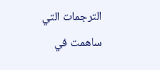الترجمات التي ساهمت في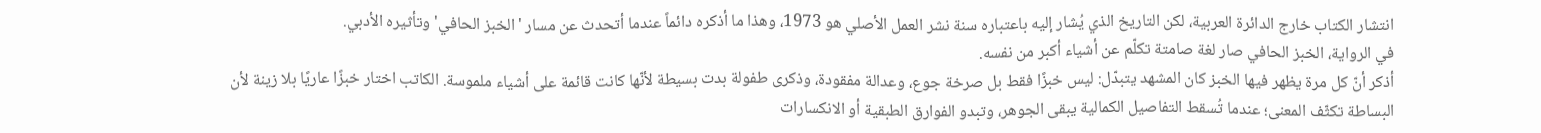انتشار الكتاب خارج الدائرة العربية، لكن التاريخ الذي يُشار إليه باعتباره سنة نشر العمل الأصلي هو 1973، وهذا ما أذكره دائماً عندما أتحدث عن مسار 'الخبز الحافي' وتأثيره الأدبي.
في الرواية، الخبز الحافي صار لغة صامتة تكلّم عن أشياء أكبر من نفسه.
أذكر أنّ كل مرة يظهر فيها الخبز كان المشهد يتبدّل: ليس خبزًا فقط بل صرخة جوع، وعدالة مفقودة، وذكرى طفولة بدت بسيطة لأنّها كانت قائمة على أشياء ملموسة. الكاتب اختار خبزًا عاريًا بلا زينة لأن البساطة تكثّف المعنى؛ عندما تُسقط التفاصيل الكمالية يبقى الجوهر، وتبدو الفوارق الطبقية أو الانكسارات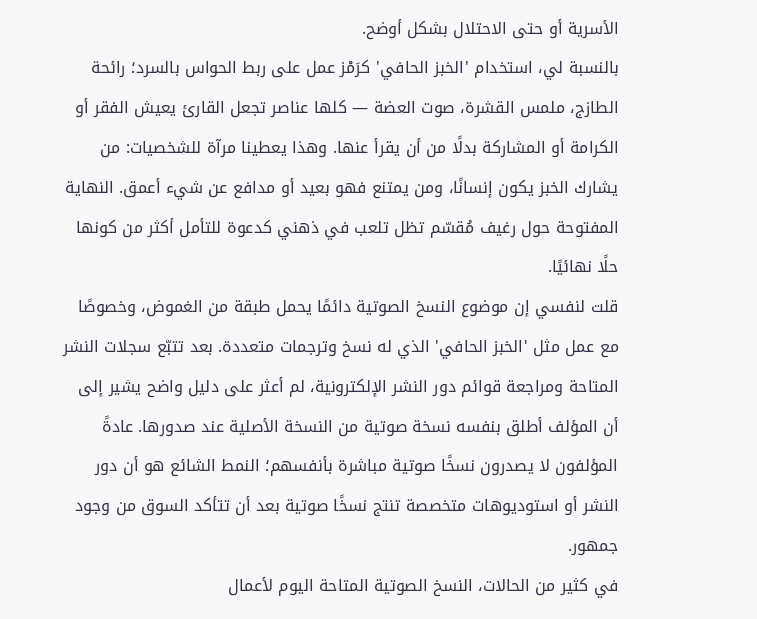الأسرية أو حتى الاحتلال بشكل أوضح.
بالنسبة لي، استخدام 'الخبز الحافي' كرَمْز عمل على ربط الحواس بالسرد؛ رائحة الطازج، ملمس القشرة، صوت العضة — كلها عناصر تجعل القارئ يعيش الفقر أو الكرامة أو المشاركة بدلًا من أن يقرأ عنها. وهذا يعطينا مرآة للشخصيات: من يشارك الخبز يكون إنسانًا، ومن يمتنع فهو بعيد أو مدافع عن شيء أعمق. النهاية المفتوحة حول رغيف مُقسّم تظل تلعب في ذهني كدعوة للتأمل أكثر من كونها حلًا نهائيًا.
قلت لنفسي إن موضوع النسخ الصوتية دائمًا يحمل طبقة من الغموض، وخصوصًا مع عمل مثل 'الخبز الحافي' الذي له نسخ وترجمات متعددة. بعد تتبّع سجلات النشر المتاحة ومراجعة قوائم دور النشر الإلكترونية، لم أعثر على دليل واضح يشير إلى أن المؤلف أطلق بنفسه نسخة صوتية من النسخة الأصلية عند صدورها. عادةً المؤلفون لا يصدرون نسخًا صوتية مباشرة بأنفسهم؛ النمط الشائع هو أن دور النشر أو استوديوهات متخصصة تنتج نسخًا صوتية بعد أن تتأكد السوق من وجود جمهور.
في كثير من الحالات، النسخ الصوتية المتاحة اليوم لأعمال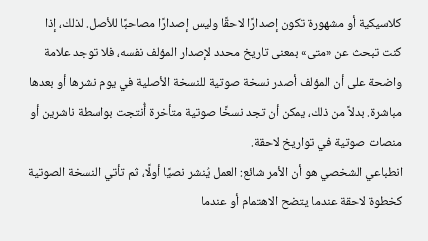كلاسيكية أو مشهورة تكون إصدارًا لاحقًا وليس إصدارًا مصاحبًا للأصل. لذلك، إذا كنت تبحث عن «متى» بمعنى تاريخ محدد لإصدار المؤلف نفسه، فلا توجد علامة واضحة على أن المؤلف أصدر نسخة صوتية للنسخة الأصلية في يوم نشرها أو بعدها مباشرة. بدلاً من ذلك، يمكن أن تجد نسخًا صوتية متأخرة أُنتجت بواسطة ناشرين أو منصات صوتية في تواريخ لاحقة.
انطباعي الشخصي هو أن الأمر شائع: العمل يُنشر نصيًا أولًا، ثم تأتي النسخة الصوتية كخطوة لاحقة عندما يتضح الاهتمام أو عندما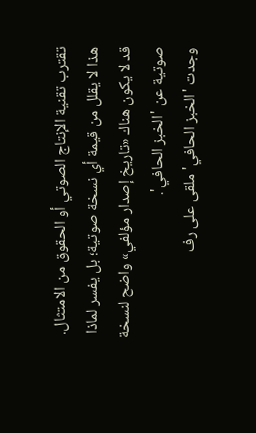تقترب تقنية الإنتاج الصوتي أو الحقوق من الامتثال. هذا لا يقلل من قيمة أي نسخة صوتية؛ بل يفسر لماذا قد لا يكون هناك «تاريخ إصدار مؤلفي» واضح لنسخة صوتية عن 'الخبز الحافي'.
وجدت 'الخبز الحافي' ملقى على رف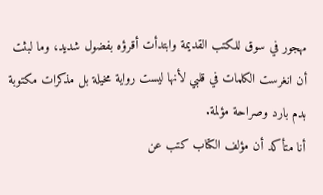مهجور في سوق للكتب القديمة وابتدأت أقرؤه بفضول شديد، وما لبثت أن انغرست الكلمات في قلبي لأنها ليست رواية مخيلة بل مذكرات مكتوبة بدم بارد وصراحة مؤلمة.
أنا متأكد أن مؤلف الكتاب كتب عن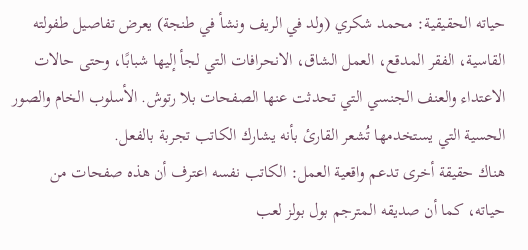حياته الحقيقية: محمد شكري (ولد في الريف ونشأ في طنجة) يعرض تفاصيل طفولته القاسية، الفقر المدقع، العمل الشاق، الانحرافات التي لجأ إليها شبابًا، وحتى حالات الاعتداء والعنف الجنسي التي تحدثت عنها الصفحات بلا رتوش. الأسلوب الخام والصور الحسية التي يستخدمها تُشعر القارئ بأنه يشارك الكاتب تجربة بالفعل.
هناك حقيقة أخرى تدعم واقعية العمل: الكاتب نفسه اعترف أن هذه صفحات من حياته، كما أن صديقه المترجم بول بولز لعب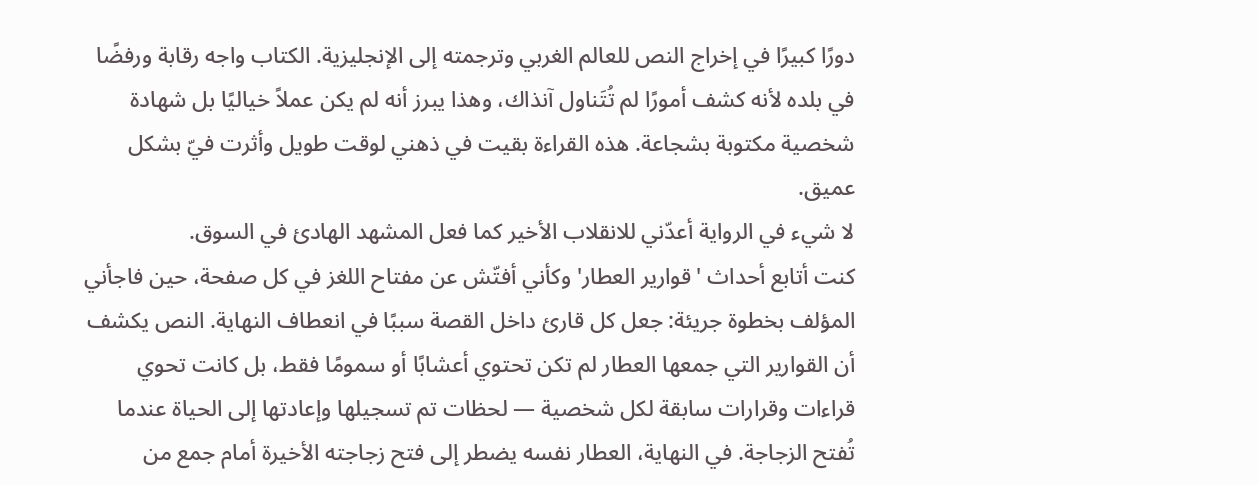دورًا كبيرًا في إخراج النص للعالم الغربي وترجمته إلى الإنجليزية. الكتاب واجه رقابة ورفضًا في بلده لأنه كشف أمورًا لم تُتَناول آنذاك، وهذا يبرز أنه لم يكن عملاً خياليًا بل شهادة شخصية مكتوبة بشجاعة. هذه القراءة بقيت في ذهني لوقت طويل وأثرت فيّ بشكل عميق.
لا شيء في الرواية أعدّني للانقلاب الأخير كما فعل المشهد الهادئ في السوق.
كنت أتابع أحداث 'قوارير العطار' وكأني أفتّش عن مفتاح اللغز في كل صفحة، حين فاجأني المؤلف بخطوة جريئة: جعل كل قارئ داخل القصة سببًا في انعطاف النهاية. النص يكشف أن القوارير التي جمعها العطار لم تكن تحتوي أعشابًا أو سمومًا فقط، بل كانت تحوي قراءات وقرارات سابقة لكل شخصية — لحظات تم تسجيلها وإعادتها إلى الحياة عندما تُفتح الزجاجة. في النهاية، العطار نفسه يضطر إلى فتح زجاجته الأخيرة أمام جمع من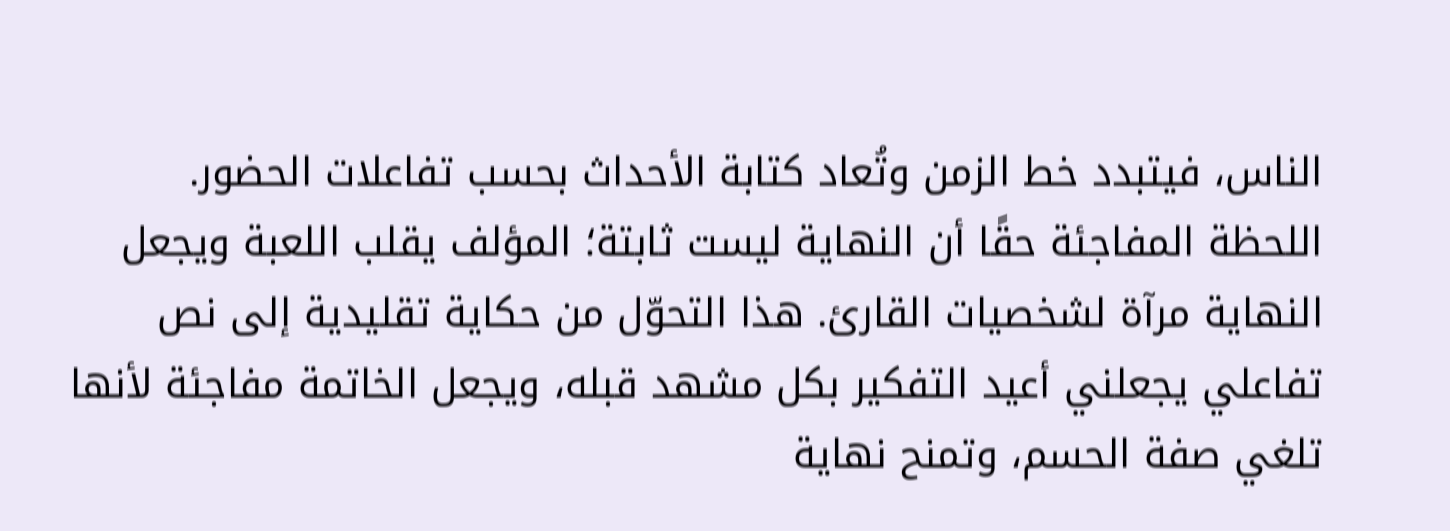الناس، فيتبدد خط الزمن وتُعاد كتابة الأحداث بحسب تفاعلات الحضور.
اللحظة المفاجئة حقًا أن النهاية ليست ثابتة؛ المؤلف يقلب اللعبة ويجعل النهاية مرآة لشخصيات القارئ. هذا التحوّل من حكاية تقليدية إلى نص تفاعلي يجعلني أعيد التفكير بكل مشهد قبله، ويجعل الخاتمة مفاجئة لأنها تلغي صفة الحسم، وتمنح نهاية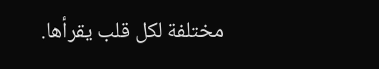مختلفة لكل قلب يقرأها.